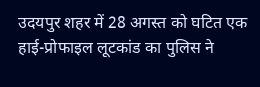उदयपुर शहर में 28 अगस्त को घटित एक हाई-प्रोफाइल लूटकांड का पुलिस ने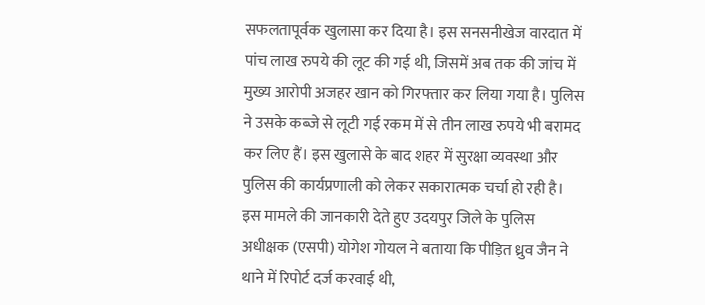सफलतापूर्वक खुलासा कर दिया है। इस सनसनीखेज वारदात में पांच लाख रुपये की लूट की गई थी, जिसमें अब तक की जांच में मुख्य आरोपी अजहर खान को गिरफ्तार कर लिया गया है। पुलिस ने उसके कब्जे से लूटी गई रकम में से तीन लाख रुपये भी बरामद कर लिए हैं। इस खुलासे के बाद शहर में सुरक्षा व्यवस्था और पुलिस की कार्यप्रणाली को लेकर सकारात्मक चर्चा हो रही है।
इस मामले की जानकारी देते हुए उदयपुर जिले के पुलिस अधीक्षक (एसपी) योगेश गोयल ने बताया कि पीड़ित ध्रुव जैन ने थाने में रिपोर्ट दर्ज करवाई थी,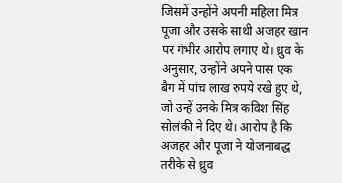जिसमें उन्होंने अपनी महिला मित्र पूजा और उसके साथी अजहर खान पर गंभीर आरोप लगाए थे। ध्रुव के अनुसार, उन्होंने अपने पास एक बैग में पांच लाख रुपये रखे हुए थे, जो उन्हें उनके मित्र कविश सिंह सोलंकी ने दिए थे। आरोप है कि अजहर और पूजा ने योजनाबद्ध तरीके से ध्रुव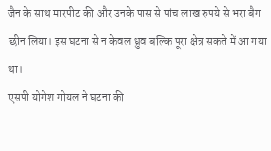जैन के साथ मारपीट की और उनके पास से पांच लाख रुपये से भरा बैग छीन लिया। इस घटना से न केवल ध्रुव बल्कि पूरा क्षेत्र सकते में आ गया था।
एसपी योगेश गोयल ने घटना की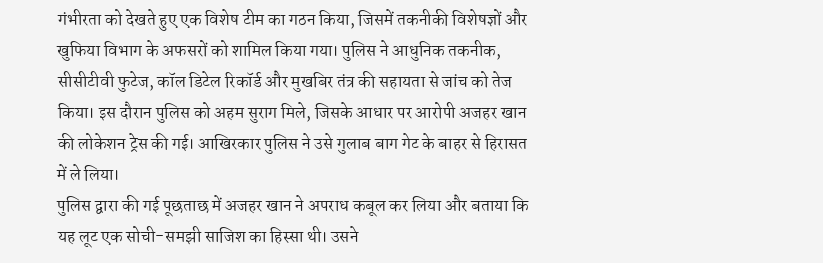गंभीरता को देखते हुए एक विशेष टीम का गठन किया, जिसमें तकनीकी विशेषज्ञों और खुफिया विभाग के अफसरों को शामिल किया गया। पुलिस ने आधुनिक तकनीक, सीसीटीवी फुटेज, कॉल डिटेल रिकॉर्ड और मुखबिर तंत्र की सहायता से जांच को तेज किया। इस दौरान पुलिस को अहम सुराग मिले, जिसके आधार पर आरोपी अजहर खान की लोकेशन ट्रेस की गई। आखिरकार पुलिस ने उसे गुलाब बाग गेट के बाहर से हिरासत में ले लिया।
पुलिस द्वारा की गई पूछताछ में अजहर खान ने अपराध कबूल कर लिया और बताया कि यह लूट एक सोची-समझी साजिश का हिस्सा थी। उसने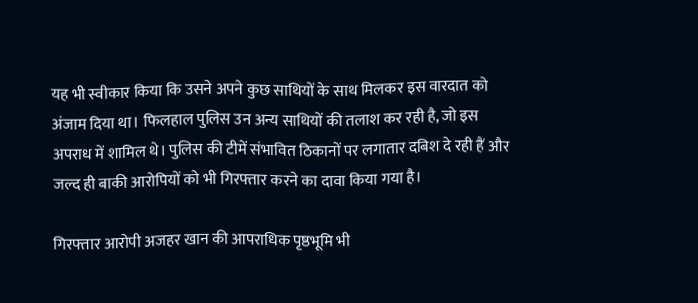यह भी स्वीकार किया कि उसने अपने कुछ साथियों के साथ मिलकर इस वारदात को अंजाम दिया था। फिलहाल पुलिस उन अन्य साथियों की तलाश कर रही है, जो इस अपराध में शामिल थे। पुलिस की टीमें संभावित ठिकानों पर लगातार दबिश दे रही हैं और जल्द ही बाकी आरोपियों को भी गिरफ्तार करने का दावा किया गया है।

गिरफ्तार आरोपी अजहर खान की आपराधिक पृष्ठभूमि भी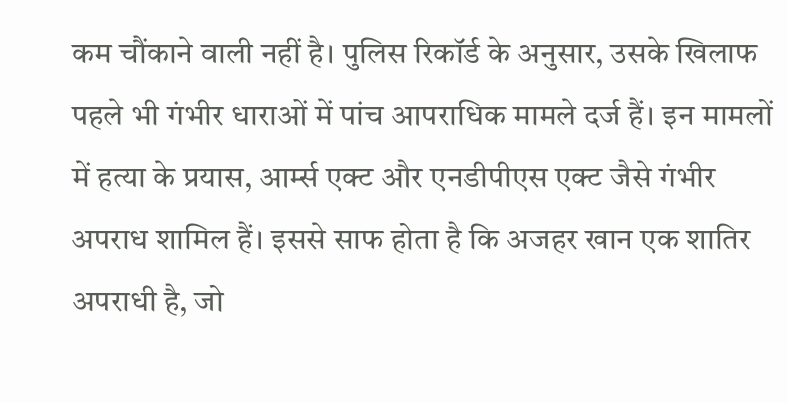कम चौंकाने वाली नहीं है। पुलिस रिकॉर्ड के अनुसार, उसके खिलाफ पहले भी गंभीर धाराओं में पांच आपराधिक मामले दर्ज हैं। इन मामलों में हत्या के प्रयास, आर्म्स एक्ट और एनडीपीएस एक्ट जैसे गंभीर अपराध शामिल हैं। इससे साफ होता है कि अजहर खान एक शातिर अपराधी है, जो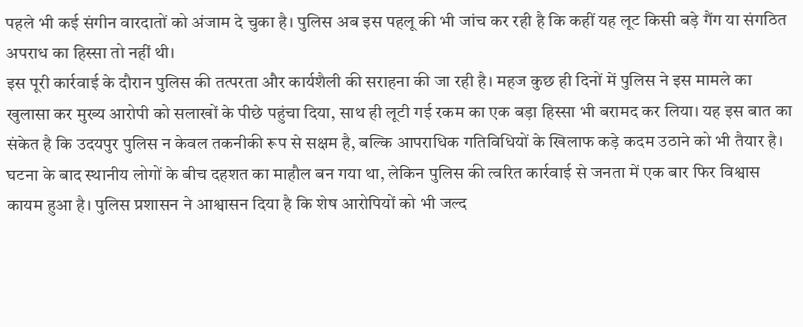पहले भी कई संगीन वारदातों को अंजाम दे चुका है। पुलिस अब इस पहलू की भी जांच कर रही है कि कहीं यह लूट किसी बड़े गैंग या संगठित अपराध का हिस्सा तो नहीं थी।
इस पूरी कार्रवाई के दौरान पुलिस की तत्परता और कार्यशैली की सराहना की जा रही है। महज कुछ ही दिनों में पुलिस ने इस मामले का खुलासा कर मुख्य आरोपी को सलाखों के पीछे पहुंचा दिया, साथ ही लूटी गई रकम का एक बड़ा हिस्सा भी बरामद कर लिया। यह इस बात का संकेत है कि उदयपुर पुलिस न केवल तकनीकी रूप से सक्षम है, बल्कि आपराधिक गतिविधियों के खिलाफ कड़े कदम उठाने को भी तैयार है।
घटना के बाद स्थानीय लोगों के बीच दहशत का माहौल बन गया था, लेकिन पुलिस की त्वरित कार्रवाई से जनता में एक बार फिर विश्वास कायम हुआ है। पुलिस प्रशासन ने आश्वासन दिया है कि शेष आरोपियों को भी जल्द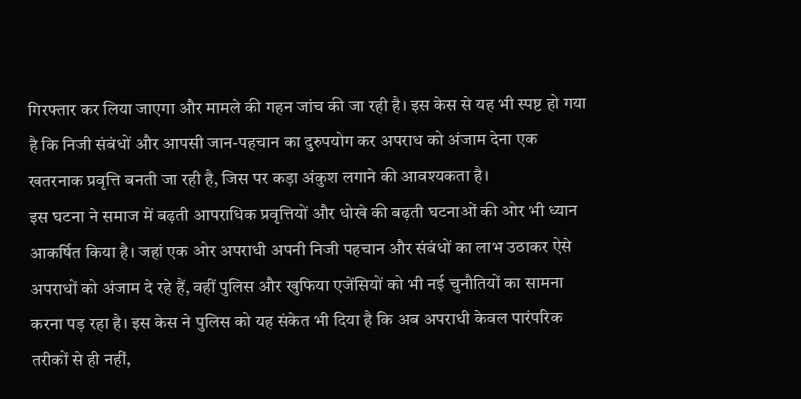गिरफ्तार कर लिया जाएगा और मामले की गहन जांच की जा रही है। इस केस से यह भी स्पष्ट हो गया है कि निजी संबंधों और आपसी जान-पहचान का दुरुपयोग कर अपराध को अंजाम देना एक खतरनाक प्रवृत्ति बनती जा रही है, जिस पर कड़ा अंकुश लगाने की आवश्यकता है।
इस घटना ने समाज में बढ़ती आपराधिक प्रवृत्तियों और धोखे की बढ़ती घटनाओं की ओर भी ध्यान आकर्षित किया है। जहां एक ओर अपराधी अपनी निजी पहचान और संबंधों का लाभ उठाकर ऐसे अपराधों को अंजाम दे रहे हैं, वहीं पुलिस और खुफिया एजेंसियों को भी नई चुनौतियों का सामना करना पड़ रहा है। इस केस ने पुलिस को यह संकेत भी दिया है कि अब अपराधी केवल पारंपरिक तरीकों से ही नहीं,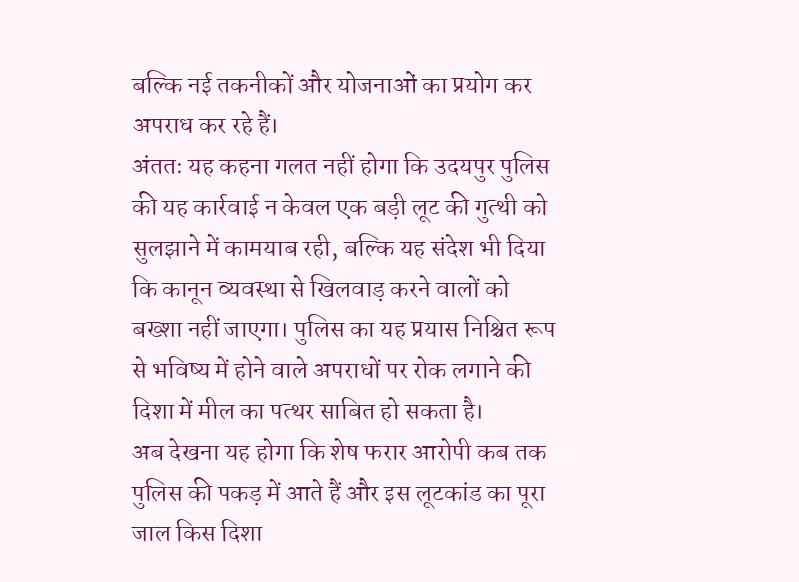बल्कि नई तकनीकों और योजनाओं का प्रयोग कर अपराध कर रहे हैं।
अंततः यह कहना गलत नहीं होगा कि उदयपुर पुलिस की यह कार्रवाई न केवल एक बड़ी लूट की गुत्थी को सुलझाने में कामयाब रही, बल्कि यह संदेश भी दिया कि कानून व्यवस्था से खिलवाड़ करने वालों को बख्शा नहीं जाएगा। पुलिस का यह प्रयास निश्चित रूप से भविष्य में होने वाले अपराधों पर रोक लगाने की दिशा में मील का पत्थर साबित हो सकता है।
अब देखना यह होगा कि शेष फरार आरोपी कब तक पुलिस की पकड़ में आते हैं और इस लूटकांड का पूरा जाल किस दिशा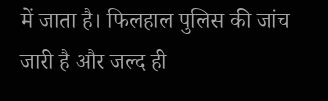में जाता है। फिलहाल पुलिस की जांच जारी है और जल्द ही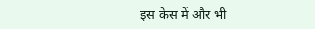इस केस में और भी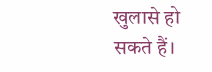खुलासे हो सकते हैं।